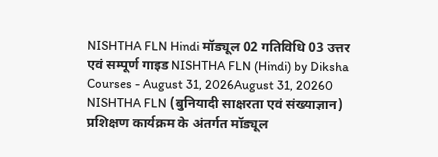NISHTHA FLN Hindi मॉड्यूल 02 गतिविधि 03 उत्तर एवं सम्पूर्ण गाइड NISHTHA FLN (Hindi) by Diksha Courses - August 31, 2026August 31, 20260 NISHTHA FLN (बुनियादी साक्षरता एवं संख्याज्ञान) प्रशिक्षण कार्यक्रम के अंतर्गत मॉड्यूल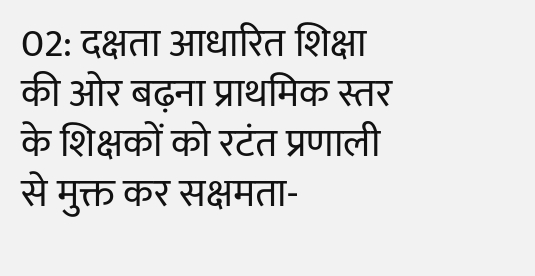02: दक्षता आधारित शिक्षा की ओर बढ़ना प्राथमिक स्तर के शिक्षकों को रटंत प्रणाली से मुक्त कर सक्षमता-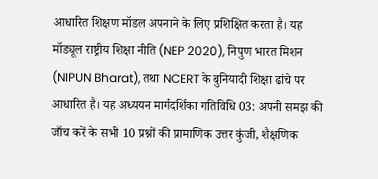आधारित शिक्षण मॉडल अपनाने के लिए प्रशिक्षित करता है। यह मॉड्यूल राष्ट्रीय शिक्षा नीति (NEP 2020), निपुण भारत मिशन (NIPUN Bharat), तथा NCERT के बुनियादी शिक्षा ढांचे पर आधारित है। यह अध्ययन मार्गदर्शिका गतिविधि 03: अपनी समझ की जाँच करें के सभी 10 प्रश्नों की प्रामाणिक उत्तर कुंजी, शैक्षणिक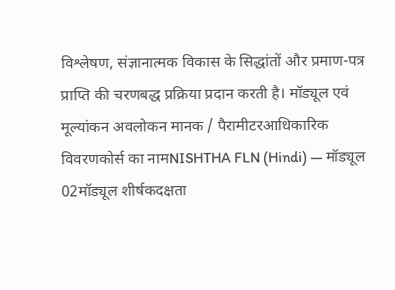विश्लेषण, संज्ञानात्मक विकास के सिद्धांतों और प्रमाण-पत्र प्राप्ति की चरणबद्ध प्रक्रिया प्रदान करती है। मॉड्यूल एवं मूल्यांकन अवलोकन मानक / पैरामीटरआधिकारिक विवरणकोर्स का नामNISHTHA FLN (Hindi) — मॉड्यूल 02मॉड्यूल शीर्षकदक्षता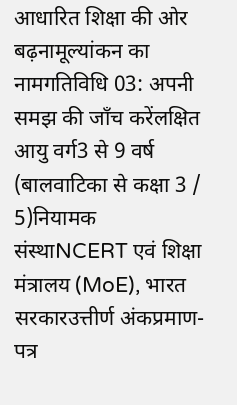आधारित शिक्षा की ओर बढ़नामूल्यांकन का नामगतिविधि 03: अपनी समझ की जाँच करेंलक्षित आयु वर्ग3 से 9 वर्ष (बालवाटिका से कक्षा 3 / 5)नियामक संस्थाNCERT एवं शिक्षा मंत्रालय (MoE), भारत सरकारउत्तीर्ण अंकप्रमाण-पत्र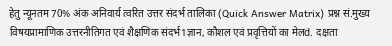हेतु न्यूनतम 70% अंक अनिवार्य त्वरित उत्तर संदर्भ तालिका (Quick Answer Matrix) प्रश्न सं.मुख्य विषयप्रामाणिक उत्तरनीतिगत एवं शैक्षणिक संदर्भ1ज्ञान, कौशल एवं प्रवृत्तियों का मेलd. दक्षता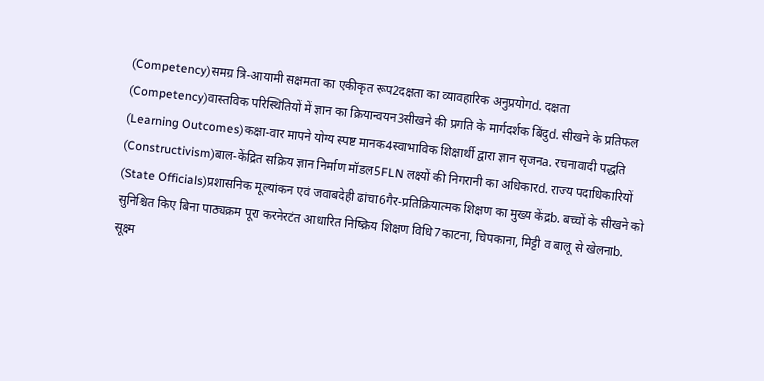(Competency)समग्र त्रि-आयामी सक्षमता का एकीकृत रूप2दक्षता का व्यावहारिक अनुप्रयोगd. दक्षता (Competency)वास्तविक परिस्थितियों में ज्ञान का क्रियान्वयन3सीखने की प्रगति के मार्गदर्शक बिंदुd. सीखने के प्रतिफल (Learning Outcomes)कक्षा-वार मापने योग्य स्पष्ट मानक4स्वाभाविक शिक्षार्थी द्वारा ज्ञान सृजनa. रचनावादी पद्धति (Constructivism)बाल-केंद्रित सक्रिय ज्ञान निर्माण मॉडल5FLN लक्ष्यों की निगरानी का अधिकारd. राज्य पदाधिकारियों (State Officials)प्रशासनिक मूल्यांकन एवं जवाबदेही ढांचा6गैर-प्रतिक्रियात्मक शिक्षण का मुख्य केंद्रb. बच्चों के सीखने को सुनिश्चित किए बिना पाठ्यक्रम पूरा करनेरटंत आधारित निष्क्रिय शिक्षण विधि7काटना, चिपकाना, मिट्टी व बालू से खेलनाb. सूक्ष्म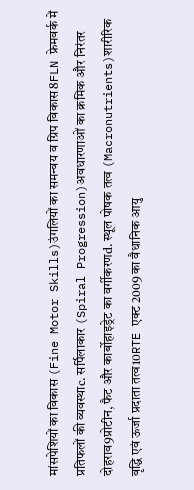मांसपेशियों का विकास (Fine Motor Skills)उंगलियों का समन्वय व ग्रिप विकास8FLN फ्रेमवर्क में प्रतिफलों की व्यवस्थाc. सर्पिलाकार (Spiral Progression)अवधारणाओं का क्रमिक और निरंतर दोहराव9प्रोटीन, फैट और कार्बोहाइड्रेट का वर्गीकरणd. स्थूल पोषक तत्व (Macronutrients)शारीरिक वृद्धि एवं ऊर्जा प्रदाता तत्व10RTE एक्ट 2009 का वैधानिक आयु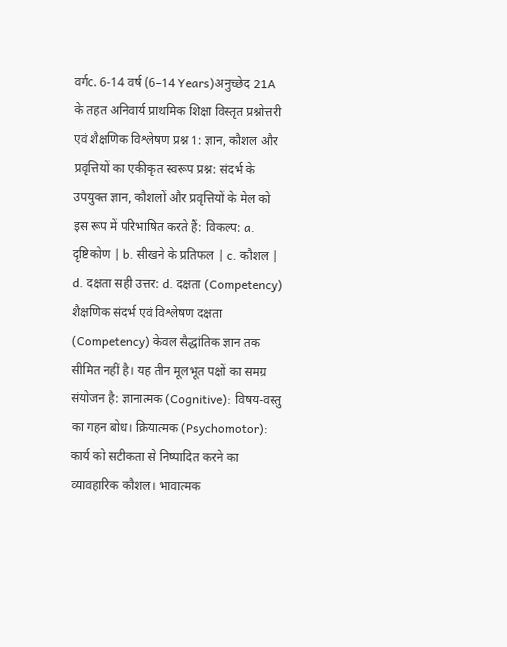वर्गc. 6-14 वर्ष (6–14 Years)अनुच्छेद 21A के तहत अनिवार्य प्राथमिक शिक्षा विस्तृत प्रश्नोत्तरी एवं शैक्षणिक विश्लेषण प्रश्न 1: ज्ञान, कौशल और प्रवृत्तियों का एकीकृत स्वरूप प्रश्न: संदर्भ के उपयुक्त ज्ञान, कौशलों और प्रवृत्तियों के मेल को इस रूप में परिभाषित करते हैं: विकल्प: a. दृष्टिकोण | b. सीखने के प्रतिफल | c. कौशल | d. दक्षता सही उत्तर: d. दक्षता (Competency) शैक्षणिक संदर्भ एवं विश्लेषण दक्षता (Competency) केवल सैद्धांतिक ज्ञान तक सीमित नहीं है। यह तीन मूलभूत पक्षों का समग्र संयोजन है: ज्ञानात्मक (Cognitive): विषय-वस्तु का गहन बोध। क्रियात्मक (Psychomotor): कार्य को सटीकता से निष्पादित करने का व्यावहारिक कौशल। भावात्मक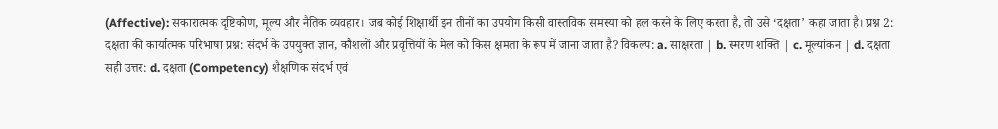(Affective): सकारात्मक दृष्टिकोण, मूल्य और नैतिक व्यवहार। जब कोई शिक्षार्थी इन तीनों का उपयोग किसी वास्तविक समस्या को हल करने के लिए करता है, तो उसे ‘दक्षता’ कहा जाता है। प्रश्न 2: दक्षता की कार्यात्मक परिभाषा प्रश्न: संदर्भ के उपयुक्त ज्ञान, कौशलों और प्रवृत्तियों के मेल को किस क्षमता के रूप में जाना जाता है? विकल्प: a. साक्षरता | b. स्मरण शक्ति | c. मूल्यांकन | d. दक्षता सही उत्तर: d. दक्षता (Competency) शैक्षणिक संदर्भ एवं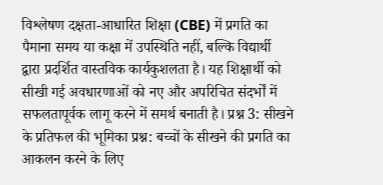विश्लेषण दक्षता-आधारित शिक्षा (CBE) में प्रगति का पैमाना समय या कक्षा में उपस्थिति नहीं, बल्कि विद्यार्थी द्वारा प्रदर्शित वास्तविक कार्यकुशलता है। यह शिक्षार्थी को सीखी गई अवधारणाओं को नए और अपरिचित संदर्भों में सफलतापूर्वक लागू करने में समर्थ बनाती है। प्रश्न 3: सीखने के प्रतिफल की भूमिका प्रश्न: बच्चों के सीखने की प्रगति का आकलन करने के लिए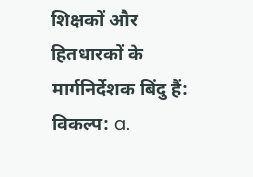शिक्षकों और हितधारकों के मार्गनिर्देशक बिंदु हैं: विकल्प: a.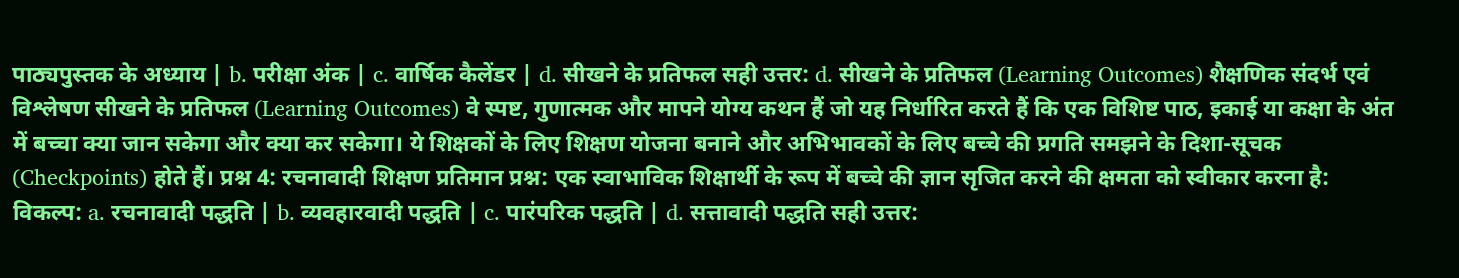पाठ्यपुस्तक के अध्याय | b. परीक्षा अंक | c. वार्षिक कैलेंडर | d. सीखने के प्रतिफल सही उत्तर: d. सीखने के प्रतिफल (Learning Outcomes) शैक्षणिक संदर्भ एवं विश्लेषण सीखने के प्रतिफल (Learning Outcomes) वे स्पष्ट, गुणात्मक और मापने योग्य कथन हैं जो यह निर्धारित करते हैं कि एक विशिष्ट पाठ, इकाई या कक्षा के अंत में बच्चा क्या जान सकेगा और क्या कर सकेगा। ये शिक्षकों के लिए शिक्षण योजना बनाने और अभिभावकों के लिए बच्चे की प्रगति समझने के दिशा-सूचक (Checkpoints) होते हैं। प्रश्न 4: रचनावादी शिक्षण प्रतिमान प्रश्न: एक स्वाभाविक शिक्षार्थी के रूप में बच्चे की ज्ञान सृजित करने की क्षमता को स्वीकार करना है: विकल्प: a. रचनावादी पद्धति | b. व्यवहारवादी पद्धति | c. पारंपरिक पद्धति | d. सत्तावादी पद्धति सही उत्तर: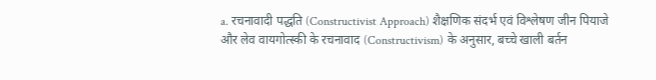a. रचनावादी पद्धति (Constructivist Approach) शैक्षणिक संदर्भ एवं विश्लेषण जीन पियाजे और लेव वायगोत्स्की के रचनावाद (Constructivism) के अनुसार, बच्चे खाली बर्तन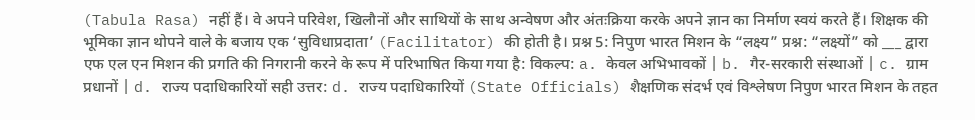(Tabula Rasa) नहीं हैं। वे अपने परिवेश, खिलौनों और साथियों के साथ अन्वेषण और अंतःक्रिया करके अपने ज्ञान का निर्माण स्वयं करते हैं। शिक्षक की भूमिका ज्ञान थोपने वाले के बजाय एक ‘सुविधाप्रदाता’ (Facilitator) की होती है। प्रश्न 5: निपुण भारत मिशन के “लक्ष्य” प्रश्न: “लक्ष्यों” को ___ द्वारा एफ एल एन मिशन की प्रगति की निगरानी करने के रूप में परिभाषित किया गया है: विकल्प: a. केवल अभिभावकों | b. गैर-सरकारी संस्थाओं | c. ग्राम प्रधानों | d. राज्य पदाधिकारियों सही उत्तर: d. राज्य पदाधिकारियों (State Officials) शैक्षणिक संदर्भ एवं विश्लेषण निपुण भारत मिशन के तहत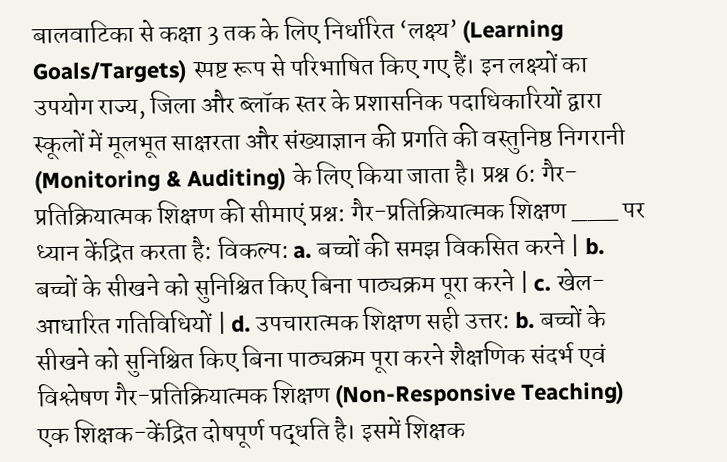बालवाटिका से कक्षा 3 तक के लिए निर्धारित ‘लक्ष्य’ (Learning Goals/Targets) स्पष्ट रूप से परिभाषित किए गए हैं। इन लक्ष्यों का उपयोग राज्य, जिला और ब्लॉक स्तर के प्रशासनिक पदाधिकारियों द्वारा स्कूलों में मूलभूत साक्षरता और संख्याज्ञान की प्रगति की वस्तुनिष्ठ निगरानी (Monitoring & Auditing) के लिए किया जाता है। प्रश्न 6: गैर-प्रतिक्रियात्मक शिक्षण की सीमाएं प्रश्न: गैर-प्रतिक्रियात्मक शिक्षण ___ पर ध्यान केंद्रित करता है: विकल्प: a. बच्चों की समझ विकसित करने | b. बच्चों के सीखने को सुनिश्चित किए बिना पाठ्यक्रम पूरा करने | c. खेल-आधारित गतिविधियों | d. उपचारात्मक शिक्षण सही उत्तर: b. बच्चों के सीखने को सुनिश्चित किए बिना पाठ्यक्रम पूरा करने शैक्षणिक संदर्भ एवं विश्लेषण गैर-प्रतिक्रियात्मक शिक्षण (Non-Responsive Teaching) एक शिक्षक-केंद्रित दोषपूर्ण पद्धति है। इसमें शिक्षक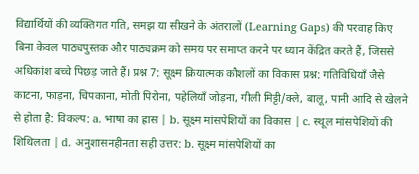विद्यार्थियों की व्यक्तिगत गति, समझ या सीखने के अंतरालों (Learning Gaps) की परवाह किए बिना केवल पाठ्यपुस्तक और पाठ्यक्रम को समय पर समाप्त करने पर ध्यान केंद्रित करते हैं, जिससे अधिकांश बच्चे पिछड़ जाते हैं। प्रश्न 7: सूक्ष्म क्रियात्मक कौशलों का विकास प्रश्न: गतिविधियाँ जैसे काटना, फाड़ना, चिपकाना, मोती पिरोना, पहेलियाँ जोड़ना, गीली मिट्टी/क्ले, बालू, पानी आदि से खेलने से होता है: विकल्प: a. भाषा का ह्रास | b. सूक्ष्म मांसपेशियों का विकास | c. स्थूल मांसपेशियों की शिथिलता | d. अनुशासनहीनता सही उत्तर: b. सूक्ष्म मांसपेशियों का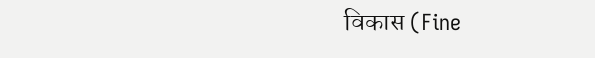विकास (Fine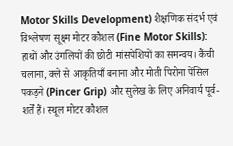Motor Skills Development) शैक्षणिक संदर्भ एवं विश्लेषण सूक्ष्म मोटर कौशल (Fine Motor Skills): हाथों और उंगलियों की छोटी मांसपेशियों का समन्वय। कैंची चलाना, क्ले से आकृतियाँ बनाना और मोती पिरोना पेंसिल पकड़ने (Pincer Grip) और सुलेख के लिए अनिवार्य पूर्व-शर्तें हैं। स्थूल मोटर कौशल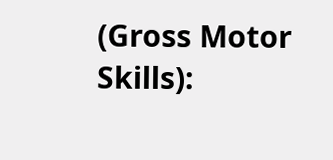(Gross Motor Skills):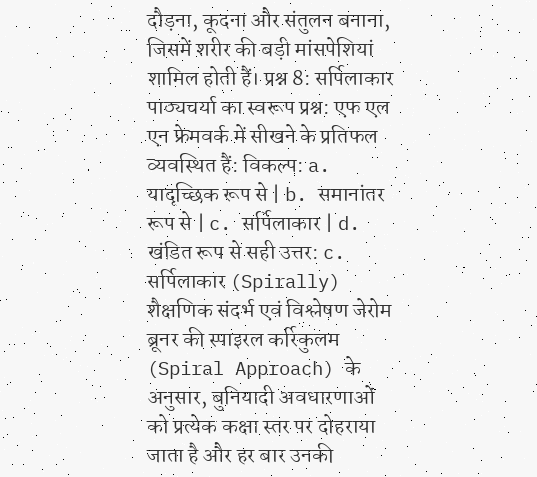दौड़ना, कूदना और संतुलन बनाना, जिसमें शरीर की बड़ी मांसपेशियां शामिल होती हैं। प्रश्न 8: सर्पिलाकार पाठ्यचर्या का स्वरूप प्रश्न: एफ एल एन फ्रेमवर्क में सीखने के प्रतिफल व्यवस्थित हैं: विकल्प: a. यादृच्छिक रूप से | b. समानांतर रूप से | c. सर्पिलाकार | d. खंडित रूप से सही उत्तर: c. सर्पिलाकार (Spirally) शैक्षणिक संदर्भ एवं विश्लेषण जेरोम ब्रूनर की स्पाइरल कर्रिकुलम (Spiral Approach) के अनुसार, बुनियादी अवधारणाओं को प्रत्येक कक्षा स्तर पर दोहराया जाता है और हर बार उनकी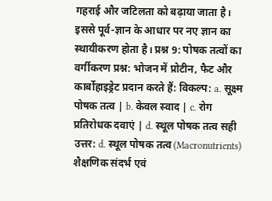गहराई और जटिलता को बढ़ाया जाता है। इससे पूर्व-ज्ञान के आधार पर नए ज्ञान का स्थायीकरण होता है। प्रश्न 9: पोषक तत्वों का वर्गीकरण प्रश्न: भोजन में प्रोटीन, फैट और कार्बोहाइड्रेट प्रदान करते हैं: विकल्प: a. सूक्ष्म पोषक तत्व | b. केवल स्वाद | c. रोग प्रतिरोधक दवाएं | d. स्थूल पोषक तत्व सही उत्तर: d. स्थूल पोषक तत्व (Macronutrients) शैक्षणिक संदर्भ एवं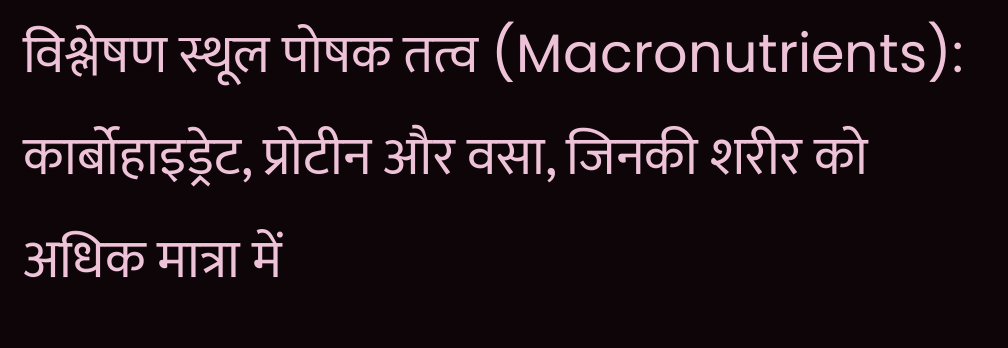विश्लेषण स्थूल पोषक तत्व (Macronutrients): कार्बोहाइड्रेट, प्रोटीन और वसा, जिनकी शरीर को अधिक मात्रा में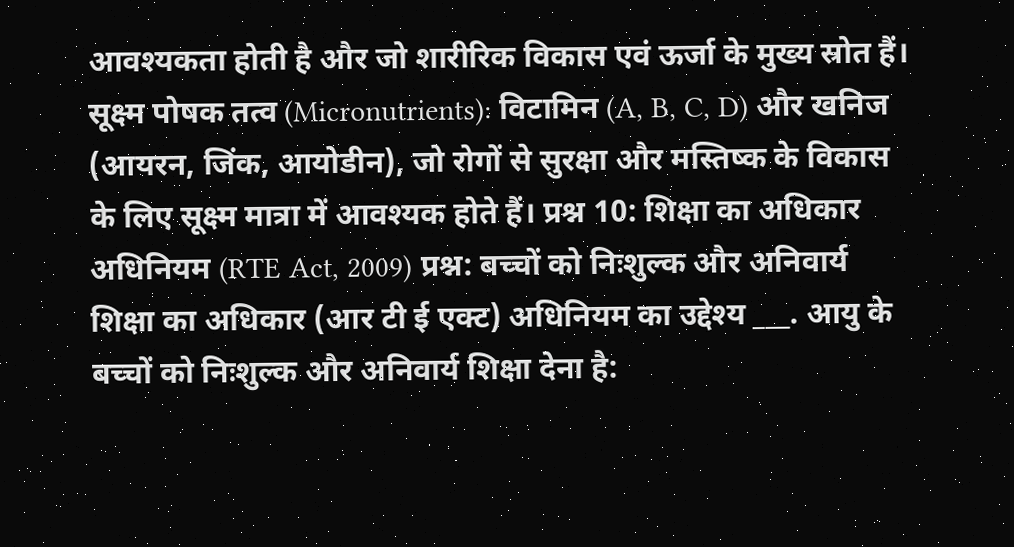आवश्यकता होती है और जो शारीरिक विकास एवं ऊर्जा के मुख्य स्रोत हैं। सूक्ष्म पोषक तत्व (Micronutrients): विटामिन (A, B, C, D) और खनिज (आयरन, जिंक, आयोडीन), जो रोगों से सुरक्षा और मस्तिष्क के विकास के लिए सूक्ष्म मात्रा में आवश्यक होते हैं। प्रश्न 10: शिक्षा का अधिकार अधिनियम (RTE Act, 2009) प्रश्न: बच्चों को निःशुल्क और अनिवार्य शिक्षा का अधिकार (आर टी ई एक्ट) अधिनियम का उद्देश्य ___. आयु के बच्चों को निःशुल्क और अनिवार्य शिक्षा देना है: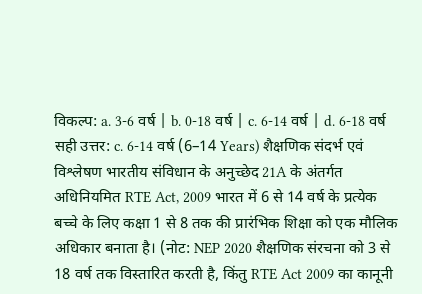विकल्प: a. 3-6 वर्ष | b. 0-18 वर्ष | c. 6-14 वर्ष | d. 6-18 वर्ष सही उत्तर: c. 6-14 वर्ष (6–14 Years) शैक्षणिक संदर्भ एवं विश्लेषण भारतीय संविधान के अनुच्छेद 21A के अंतर्गत अधिनियमित RTE Act, 2009 भारत में 6 से 14 वर्ष के प्रत्येक बच्चे के लिए कक्षा 1 से 8 तक की प्रारंभिक शिक्षा को एक मौलिक अधिकार बनाता है। (नोट: NEP 2020 शैक्षणिक संरचना को 3 से 18 वर्ष तक विस्तारित करती है, किंतु RTE Act 2009 का कानूनी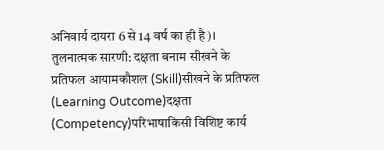अनिवार्य दायरा 6 से 14 वर्ष का ही है)। तुलनात्मक सारणी: दक्षता बनाम सीखने के प्रतिफल आयामकौशल (Skill)सीखने के प्रतिफल (Learning Outcome)दक्षता (Competency)परिभाषाकिसी विशिष्ट कार्य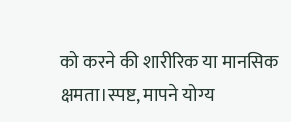को करने की शारीरिक या मानसिक क्षमता।स्पष्ट, मापने योग्य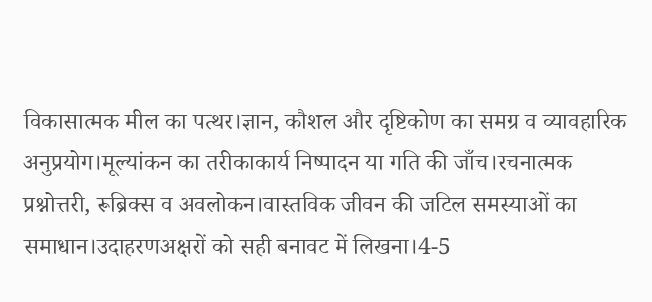विकासात्मक मील का पत्थर।ज्ञान, कौशल और दृष्टिकोण का समग्र व व्यावहारिक अनुप्रयोग।मूल्यांकन का तरीकाकार्य निष्पादन या गति की जाँच।रचनात्मक प्रश्नोत्तरी, रूब्रिक्स व अवलोकन।वास्तविक जीवन की जटिल समस्याओं का समाधान।उदाहरणअक्षरों को सही बनावट में लिखना।4-5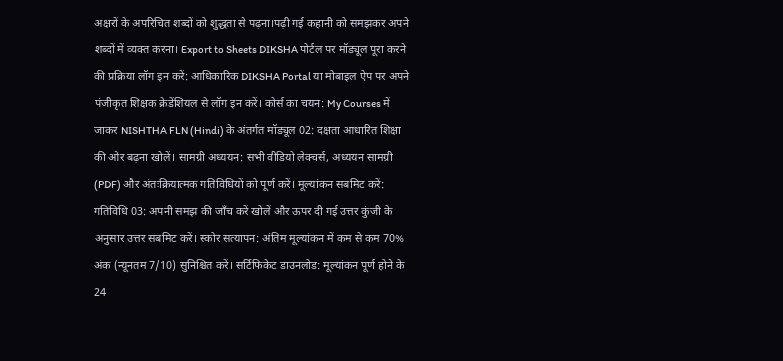अक्षरों के अपरिचित शब्दों को शुद्धता से पढ़ना।पढ़ी गई कहानी को समझकर अपने शब्दों में व्यक्त करना। Export to Sheets DIKSHA पोर्टल पर मॉड्यूल पूरा करने की प्रक्रिया लॉग इन करें: आधिकारिक DIKSHA Portal या मोबाइल ऐप पर अपने पंजीकृत शिक्षक क्रेडेंशियल से लॉग इन करें। कोर्स का चयन: My Courses में जाकर NISHTHA FLN (Hindi) के अंतर्गत मॉड्यूल 02: दक्षता आधारित शिक्षा की ओर बढ़ना खोलें। सामग्री अध्ययन: सभी वीडियो लेक्चर्स, अध्ययन सामग्री (PDF) और अंतःक्रियात्मक गतिविधियों को पूर्ण करें। मूल्यांकन सबमिट करें: गतिविधि 03: अपनी समझ की जाँच करें खोलें और ऊपर दी गई उत्तर कुंजी के अनुसार उत्तर सबमिट करें। स्कोर सत्यापन: अंतिम मूल्यांकन में कम से कम 70% अंक (न्यूनतम 7/10) सुनिश्चित करें। सर्टिफिकेट डाउनलोड: मूल्यांकन पूर्ण होने के 24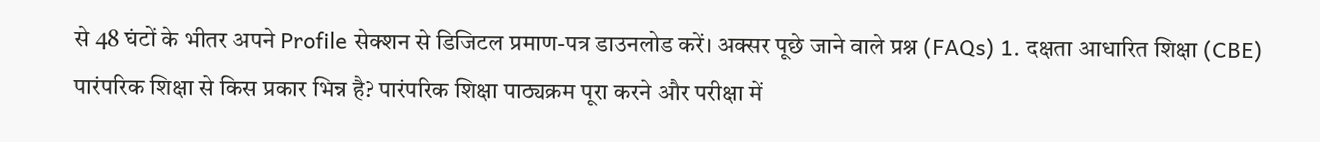से 48 घंटों के भीतर अपने Profile सेक्शन से डिजिटल प्रमाण-पत्र डाउनलोड करें। अक्सर पूछे जाने वाले प्रश्न (FAQs) 1. दक्षता आधारित शिक्षा (CBE) पारंपरिक शिक्षा से किस प्रकार भिन्न है? पारंपरिक शिक्षा पाठ्यक्रम पूरा करने और परीक्षा में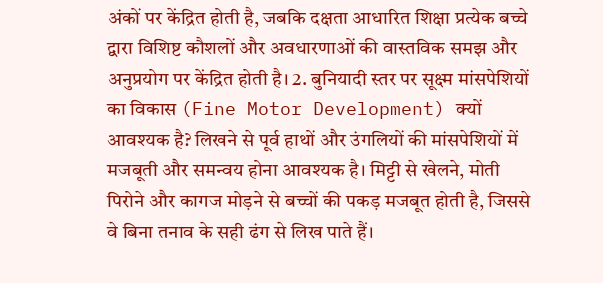अंकों पर केंद्रित होती है, जबकि दक्षता आधारित शिक्षा प्रत्येक बच्चे द्वारा विशिष्ट कौशलों और अवधारणाओं की वास्तविक समझ और अनुप्रयोग पर केंद्रित होती है। 2. बुनियादी स्तर पर सूक्ष्म मांसपेशियों का विकास (Fine Motor Development) क्यों आवश्यक है? लिखने से पूर्व हाथों और उंगलियों की मांसपेशियों में मजबूती और समन्वय होना आवश्यक है। मिट्टी से खेलने, मोती पिरोने और कागज मोड़ने से बच्चों की पकड़ मजबूत होती है, जिससे वे बिना तनाव के सही ढंग से लिख पाते हैं।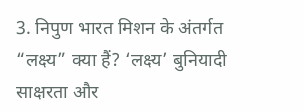3. निपुण भारत मिशन के अंतर्गत “लक्ष्य” क्या हैं? ‘लक्ष्य’ बुनियादी साक्षरता और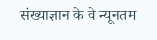संख्याज्ञान के वे न्यूनतम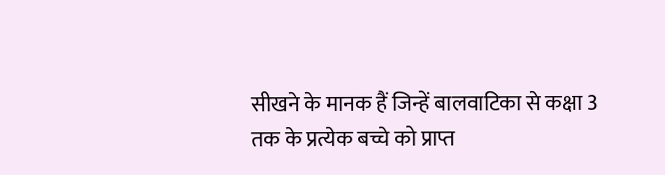सीखने के मानक हैं जिन्हें बालवाटिका से कक्षा 3 तक के प्रत्येक बच्चे को प्राप्त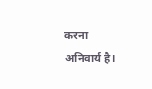करना अनिवार्य है।